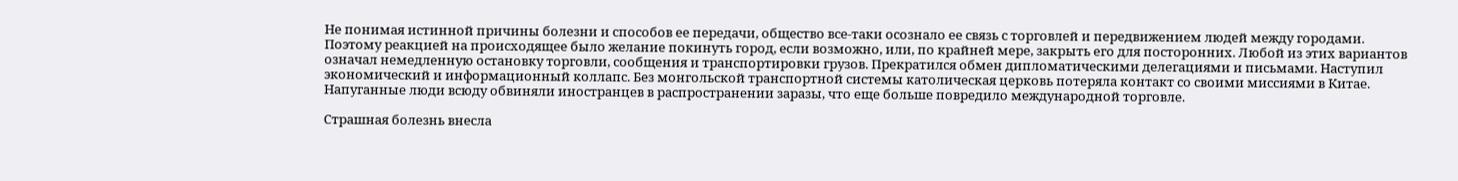Не понимая истинной причины болезни и способов ее передачи, общество все-таки осознало ее связь с торговлей и передвижением людей между городами. Поэтому реакцией на происходящее было желание покинуть город, если возможно, или, по крайней мере, закрыть его для посторонних. Любой из этих вариантов означал немедленную остановку торговли, сообщения и транспортировки грузов. Прекратился обмен дипломатическими делегациями и письмами. Наступил экономический и информационный коллапс. Без монгольской транспортной системы католическая церковь потеряла контакт со своими миссиями в Китае. Напуганные люди всюду обвиняли иностранцев в распространении заразы, что еще больше повредило международной торговле.

Страшная болезнь внесла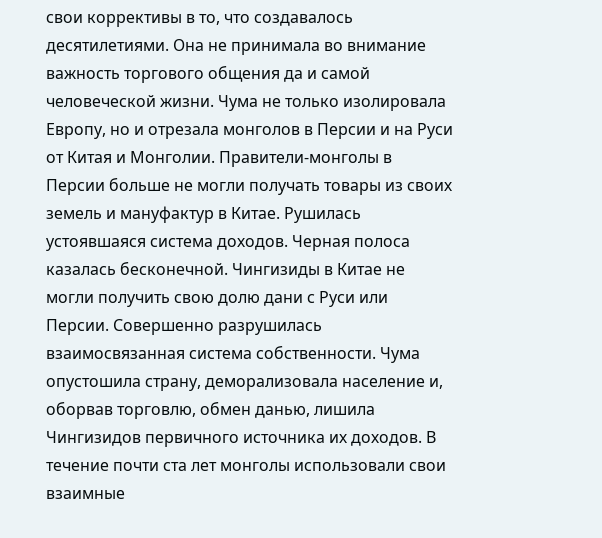свои коррективы в то, что создавалось десятилетиями. Она не принимала во внимание важность торгового общения да и самой человеческой жизни. Чума не только изолировала Европу, но и отрезала монголов в Персии и на Руси от Китая и Монголии. Правители-монголы в Персии больше не могли получать товары из своих земель и мануфактур в Китае. Рушилась устоявшаяся система доходов. Черная полоса казалась бесконечной. Чингизиды в Китае не могли получить свою долю дани с Руси или Персии. Совершенно разрушилась взаимосвязанная система собственности. Чума опустошила страну, деморализовала население и, оборвав торговлю, обмен данью, лишила Чингизидов первичного источника их доходов. В течение почти ста лет монголы использовали свои взаимные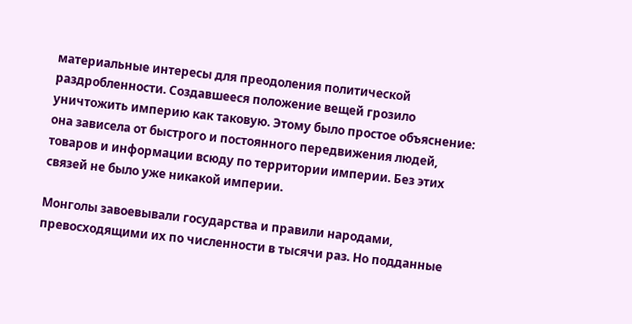материальные интересы для преодоления политической раздробленности. Создавшееся положение вещей грозило уничтожить империю как таковую. Этому было простое объяснение: она зависела от быстрого и постоянного передвижения людей, товаров и информации всюду по территории империи. Без этих связей не было уже никакой империи.

Монголы завоевывали государства и правили народами, превосходящими их по численности в тысячи раз. Но подданные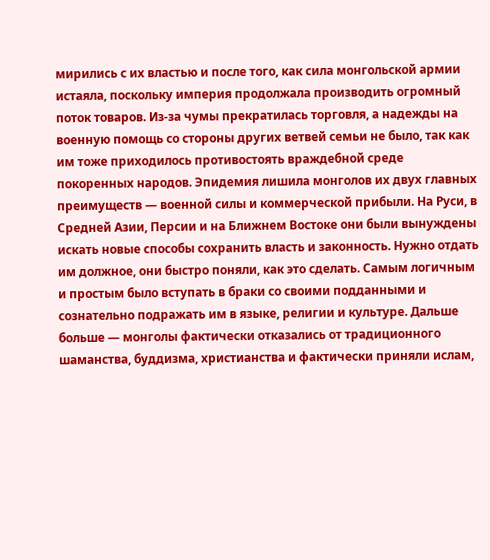мирились с их властью и после того, как сила монгольской армии истаяла, поскольку империя продолжала производить огромный поток товаров. Из-за чумы прекратилась торговля, а надежды на военную помощь со стороны других ветвей семьи не было, так как им тоже приходилось противостоять враждебной среде покоренных народов. Эпидемия лишила монголов их двух главных преимуществ — военной силы и коммерческой прибыли. На Руси, в Средней Азии, Персии и на Ближнем Востоке они были вынуждены искать новые способы сохранить власть и законность. Нужно отдать им должное, они быстро поняли, как это сделать. Самым логичным и простым было вступать в браки со своими подданными и сознательно подражать им в языке, религии и культуре. Дальше больше — монголы фактически отказались от традиционного шаманства, буддизма, христианства и фактически приняли ислам,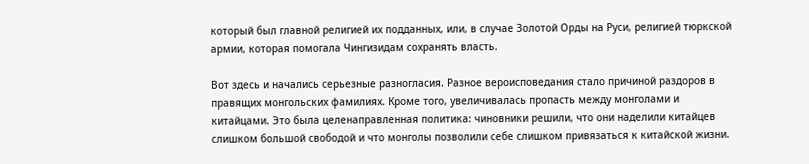который был главной религией их подданных, или, в случае Золотой Орды на Руси, религией тюркской армии, которая помогала Чингизидам сохранять власть.

Вот здесь и начались серьезные разногласия. Разное вероисповедания стало причиной раздоров в правящих монгольских фамилиях. Кроме того, увеличивалась пропасть между монголами и китайцами. Это была целенаправленная политика: чиновники решили, что они наделили китайцев слишком большой свободой и что монголы позволили себе слишком привязаться к китайской жизни.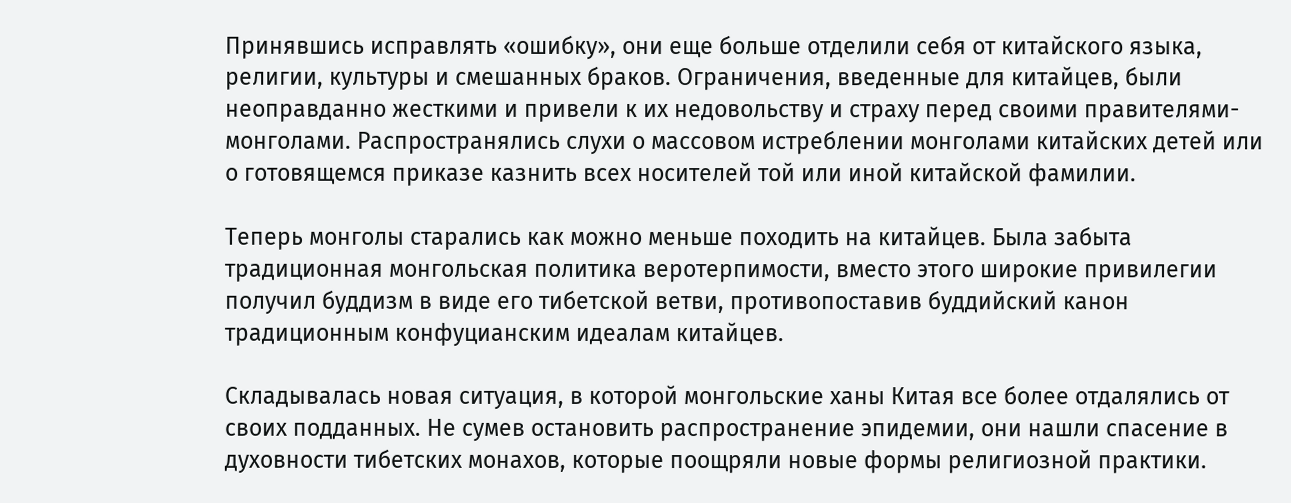Принявшись исправлять «ошибку», они еще больше отделили себя от китайского языка, религии, культуры и смешанных браков. Ограничения, введенные для китайцев, были неоправданно жесткими и привели к их недовольству и страху перед своими правителями-монголами. Распространялись слухи о массовом истреблении монголами китайских детей или о готовящемся приказе казнить всех носителей той или иной китайской фамилии.

Теперь монголы старались как можно меньше походить на китайцев. Была забыта традиционная монгольская политика веротерпимости, вместо этого широкие привилегии получил буддизм в виде его тибетской ветви, противопоставив буддийский канон традиционным конфуцианским идеалам китайцев.

Складывалась новая ситуация, в которой монгольские ханы Китая все более отдалялись от своих подданных. Не сумев остановить распространение эпидемии, они нашли спасение в духовности тибетских монахов, которые поощряли новые формы религиозной практики.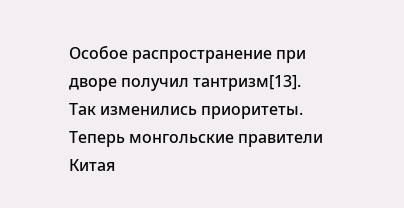Особое распространение при дворе получил тантризм[13]. Так изменились приоритеты. Теперь монгольские правители Китая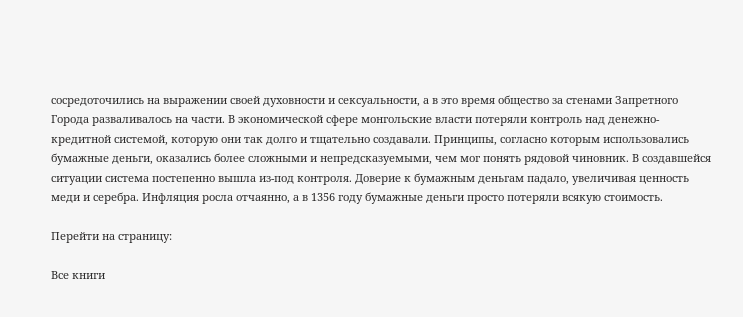сосредоточились на выражении своей духовности и сексуальности, а в это время общество за стенами Запретного Города разваливалось на части. В экономической сфере монгольские власти потеряли контроль над денежно-кредитной системой, которую они так долго и тщательно создавали. Принципы, согласно которым использовались бумажные деньги, оказались более сложными и непредсказуемыми, чем мог понять рядовой чиновник. В создавшейся ситуации система постепенно вышла из-под контроля. Доверие к бумажным деньгам падало, увеличивая ценность меди и серебра. Инфляция росла отчаянно, а в 1356 году бумажные деньги просто потеряли всякую стоимость.

Перейти на страницу:

Все книги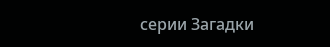серии Загадки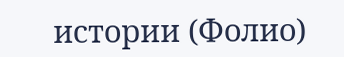истории (Фолио)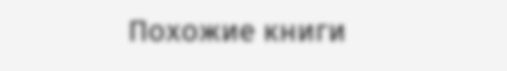Похожие книги